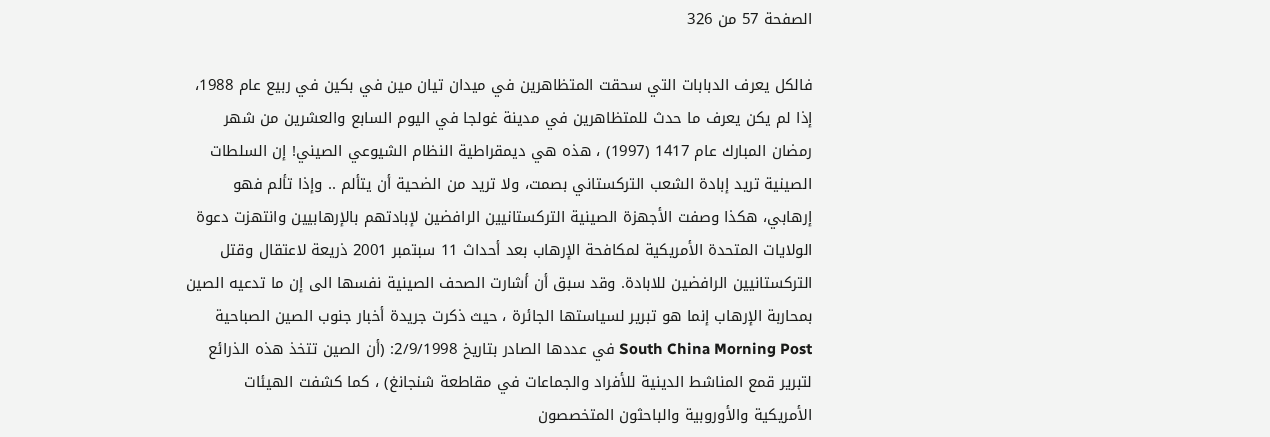الصفحة 57 من 326

فالكل يعرف الدبابات التي سحقت المتظاهرين في ميدان تيان مين في بكين في ربيع عام 1988، إذا لم يكن يعرف ما حدث للمتظاهرين في مدينة غولجا في اليوم السابع والعشرين من شهر رمضان المبارك عام 1417 (1997) ، هذه هي ديمقراطية النظام الشيوعي الصيني! إن السلطات الصينية تريد إبادة الشعب التركستاني بصمت، ولا تريد من الضحية أن يتألم .. وإذا تألم فهو إرهابي، هكذا وصفت الأجهزة الصينية التركستانيين الرافضين لإبادتهم بالإرهابيين وانتهزت دعوة الولايات المتحدة الأمريكية لمكافحة الإرهاب بعد أحداث 11 سبتمبر 2001 ذريعة لاعتقال وقتل التركستانيين الرافضين للابادة. وقد سبق أن أشارت الصحف الصينية نفسها الى إن ما تدعيه الصين بمحاربة الإرهاب إنما هو تبرير لسياستها الجائرة ، حيث ذكرت جريدة أخبار جنوب الصين الصباحية South China Morning Post في عددها الصادر بتاريخ 2/9/1998: (أن الصين تتخذ هذه الذرائع لتبرير قمع المناشط الدينية للأفراد والجماعات في مقاطعة شنجانغ) ، كما كشفت الهيئات الأمريكية والأوروبية والباحثون المتخصصون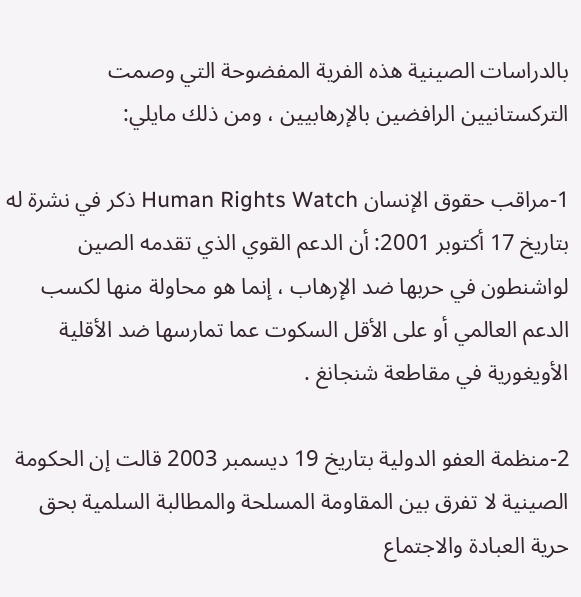بالدراسات الصينية هذه الفرية المفضوحة التي وصمت التركستانيين الرافضين بالإرهابيين ، ومن ذلك مايلي:

1-مراقب حقوق الإنسان Human Rights Watch ذكر في نشرة له بتاريخ 17 أكتوبر 2001: أن الدعم القوي الذي تقدمه الصين لواشنطون في حربها ضد الإرهاب ، إنما هو محاولة منها لكسب الدعم العالمي أو على الأقل السكوت عما تمارسها ضد الأقلية الأويغورية في مقاطعة شنجانغ .

2-منظمة العفو الدولية بتاريخ 19 ديسمبر 2003 قالت إن الحكومة الصينية لا تفرق بين المقاومة المسلحة والمطالبة السلمية بحق حرية العبادة والاجتماع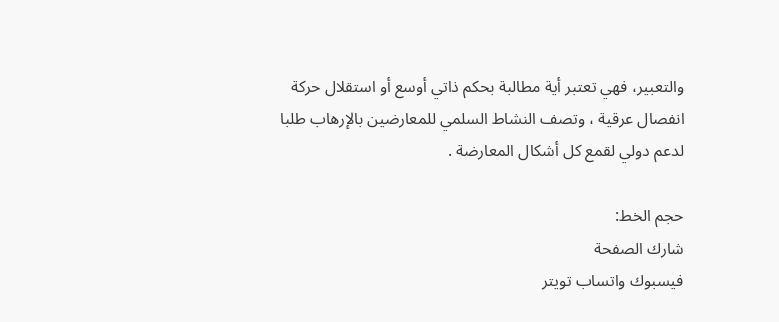والتعبير، فهي تعتبر أية مطالبة بحكم ذاتي أوسع أو استقلال حركة انفصال عرقية ، وتصف النشاط السلمي للمعارضين بالإرهاب طلبا لدعم دولي لقمع كل أشكال المعارضة .

حجم الخط:
شارك الصفحة
فيسبوك واتساب تويتر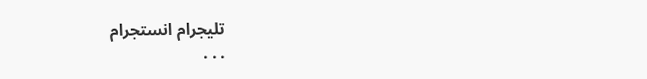تليجرام انستجرام
. . .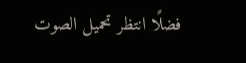فضلًا انتظر تحميل الصوت